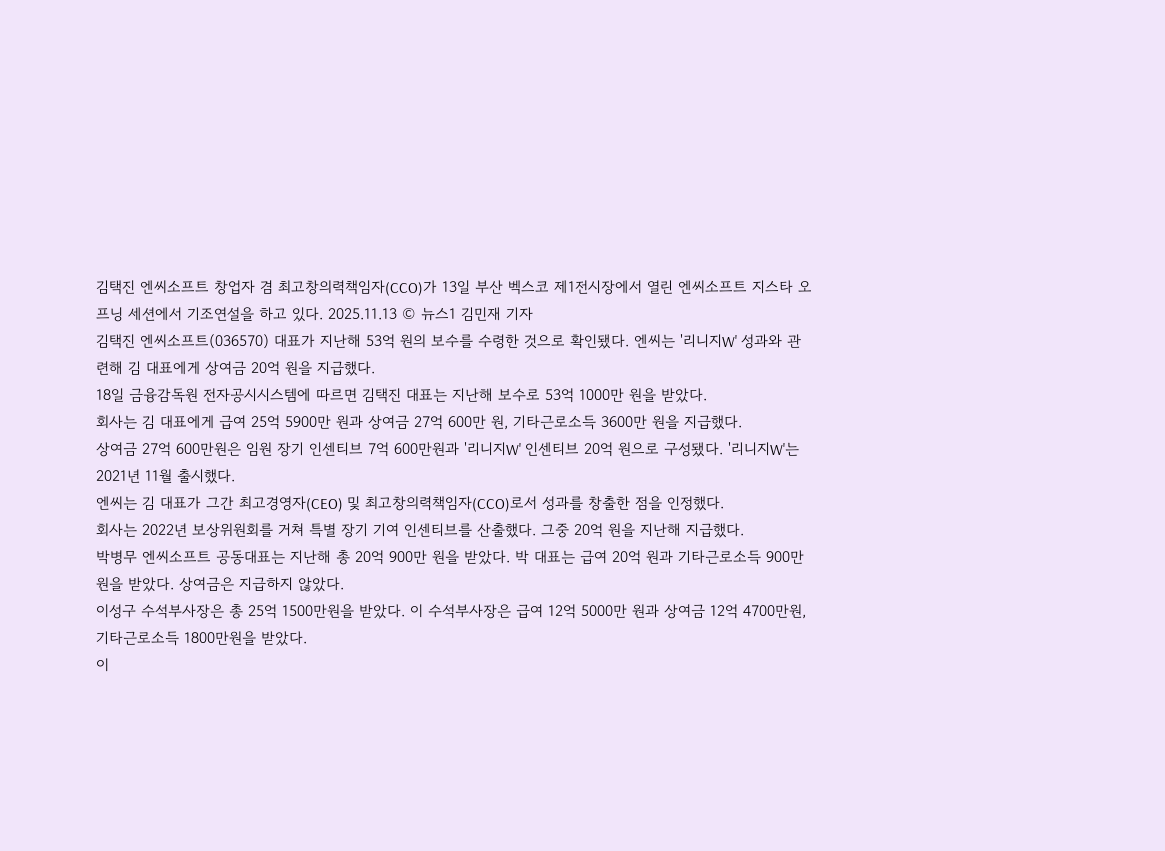김택진 엔씨소프트 창업자 겸 최고창의력책임자(CCO)가 13일 부산 벡스코 제1전시장에서 열린 엔씨소프트 지스타 오프닝 세션에서 기조연설을 하고 있다. 2025.11.13 © 뉴스1 김민재 기자
김택진 엔씨소프트(036570) 대표가 지난해 53억 원의 보수를 수령한 것으로 확인됐다. 엔씨는 '리니지W' 성과와 관련해 김 대표에게 상여금 20억 원을 지급했다.
18일 금융감독원 전자공시시스템에 따르면 김택진 대표는 지난해 보수로 53억 1000만 원을 받았다.
회사는 김 대표에게 급여 25억 5900만 원과 상여금 27억 600만 원, 기타근로소득 3600만 원을 지급했다.
상여금 27억 600만원은 임원 장기 인센티브 7억 600만원과 '리니지W' 인센티브 20억 원으로 구성됐다. '리니지W'는 2021년 11월 출시했다.
엔씨는 김 대표가 그간 최고경영자(CEO) 및 최고창의력책임자(CCO)로서 성과를 창출한 점을 인정했다.
회사는 2022년 보상위원회를 거쳐 특별 장기 기여 인센티브를 산출했다. 그중 20억 원을 지난해 지급했다.
박병무 엔씨소프트 공동대표는 지난해 총 20억 900만 원을 받았다. 박 대표는 급여 20억 원과 기타근로소득 900만 원을 받았다. 상여금은 지급하지 않았다.
이성구 수석부사장은 총 25억 1500만원을 받았다. 이 수석부사장은 급여 12억 5000만 원과 상여금 12억 4700만원, 기타근로소득 1800만원을 받았다.
이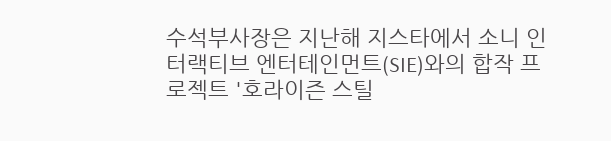수석부사장은 지난해 지스타에서 소니 인터랙티브 엔터테인먼트(SIE)와의 합작 프로젝트 '호라이즌 스틸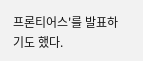프론티어스'를 발표하기도 했다.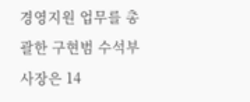경영지원 업무를 총괄한 구현범 수석부사장은 14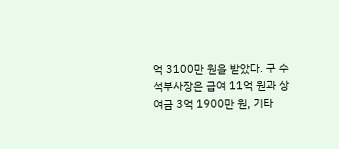억 3100만 원을 받았다. 구 수석부사장은 급여 11억 원과 상여금 3억 1900만 원, 기타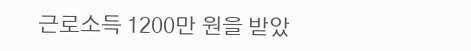근로소득 1200만 원을 받았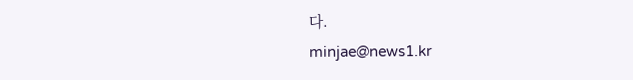다.
minjae@news1.kr